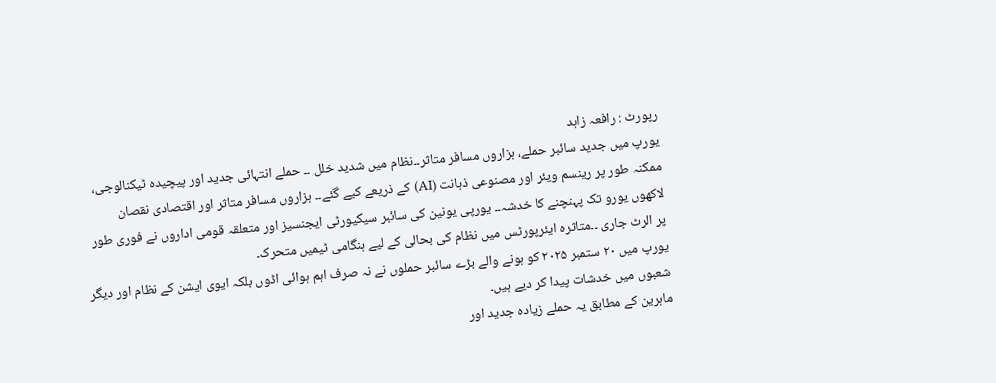رپورٹ : رافعہ زاہد
یورپ میں جدید سائبر حملے، ہزاروں مسافر متاثر۔۔نظام میں شدید خلل ۔۔ حملے انتہائی جدید اور پیچیدہ ٹیکنالوجی، ممکنہ طور پر رینسم ویئر اور مصنوعی ذہانت (AI) کے ذریعے کیے گئے۔۔ ہزاروں مسافر متاثر اور اقتصادی نقصان لاکھوں یورو تک پہنچنے کا خدشہ۔۔ یورپی یونین کی سائبر سیکیورٹی ایجنسیز اور متعلقہ قومی اداروں نے فوری طور پر الرٹ جاری ۔۔متاثرہ ایئرپورٹس میں نظام کی بحالی کے لیے ہنگامی ٹیمیں متحرک۔
یورپ میں ۲۰ ستمبر ۲۰۲۵ کو ہونے والے بڑے سائبر حملوں نے نہ صرف اہم ہوائی اڈوں بلکہ ایوی ایشن کے نظام اور دیگر شعبوں میں خدشات پیدا کر دیے ہیں۔
ماہرین کے مطابق یہ حملے زیادہ جدید اور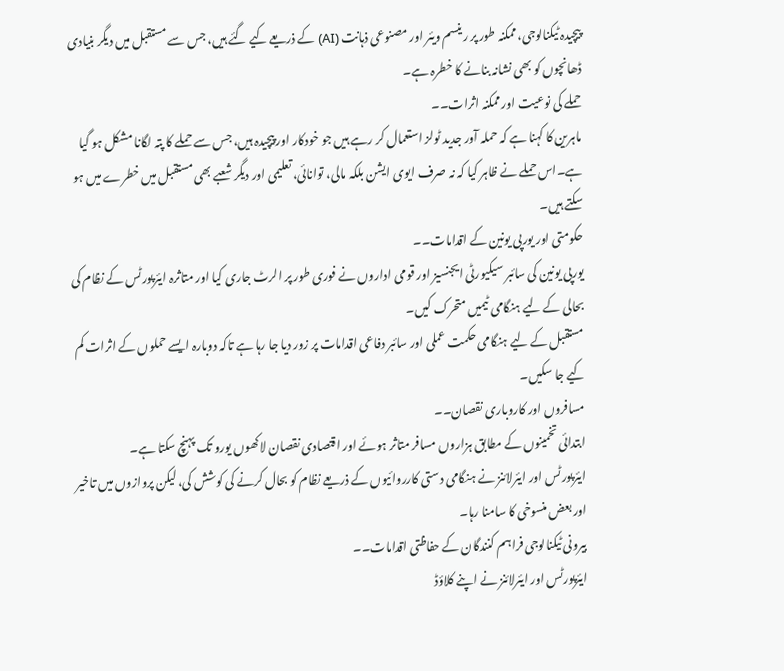پیچیدہ ٹیکنالوجی، ممکنہ طور پر رینسم ویئر اور مصنوعی ذہانت (AI) کے ذریعے کیے گئے ہیں، جس سے مستقبل میں دیگر بنیادی ڈھانچوں کو بھی نشانہ بنانے کا خطرہ ہے۔
حملے کی نوعیت اور ممکنہ اثرات۔۔
ماہرین کا کہنا ہے کہ حملہ آور جدید ٹولز استعمال کر رہے ہیں جو خودکار اور پیچیدہ ہیں، جس سے حملے کا پتہ لگانا مشکل ہو گیا ہے۔اس حملے نے ظاہر کیا کہ نہ صرف ایوی ایشن بلکہ مالی، توانائی، تعلیمی اور دیگر شعبے بھی مستقبل میں خطرے میں ہو سکتے ہیں۔
حکومتی اور یورپی یونین کے اقدامات۔۔
یورپی یونین کی سائبر سیکیورٹی ایجنسیز اور قومی اداروں نے فوری طور پر الرٹ جاری کیا اور متاثرہ ایئرپورٹس کے نظام کی بحالی کے لیے ہنگامی ٹیمیں متحرک کیں۔
مستقبل کے لیے ہنگامی حکمت عملی اور سائبر دفاعی اقدامات پر زور دیا جا رہا ہے تاکہ دوبارہ ایسے حملوں کے اثرات کم کیے جا سکیں۔
مسافروں اور کاروباری نقصان۔۔
ابتدائی تخمینوں کے مطابق ہزاروں مسافر متاثر ہوئے اور اقتصادی نقصان لاکھوں یورو تک پہنچ سکتا ہے۔
ایئرپورٹس اور ایئرلائنز نے ہنگامی دستی کارروائیوں کے ذریعے نظام کو بحال کرنے کی کوشش کی، لیکن پروازوں میں تاخیر اور بعض منسوخی کا سامنا رہا۔
بیرونی ٹیکنالوجی فراہم کنندگان کے حفاظتی اقدامات۔۔
ایئرپورٹس اور ایئرلائنز نے اپنے کلاؤڈ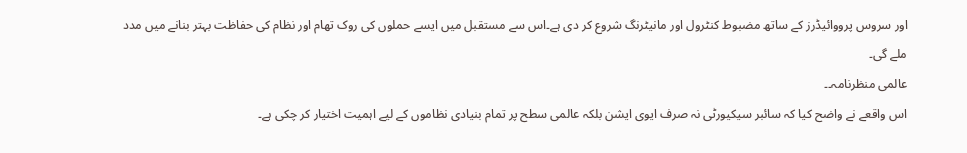اور سروس پرووائیڈرز کے ساتھ مضبوط کنٹرول اور مانیٹرنگ شروع کر دی ہے۔اس سے مستقبل میں ایسے حملوں کی روک تھام اور نظام کی حفاظت بہتر بنانے میں مدد ملے گی۔
عالمی منظرنامہ۔۔
اس واقعے نے واضح کیا کہ سائبر سیکیورٹی نہ صرف ایوی ایشن بلکہ عالمی سطح پر تمام بنیادی نظاموں کے لیے اہمیت اختیار کر چکی ہے۔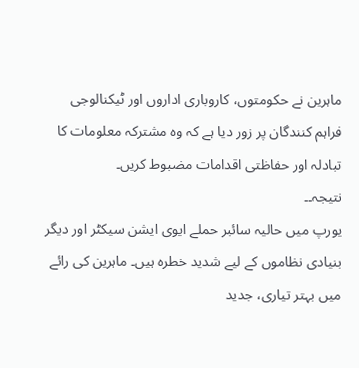ماہرین نے حکومتوں، کاروباری اداروں اور ٹیکنالوجی فراہم کنندگان پر زور دیا ہے کہ وہ مشترکہ معلومات کا تبادلہ اور حفاظتی اقدامات مضبوط کریں۔
نتیجہ۔۔
یورپ میں حالیہ سائبر حملے ایوی ایشن سیکٹر اور دیگر بنیادی نظاموں کے لیے شدید خطرہ ہیں۔ ماہرین کی رائے میں بہتر تیاری، جدید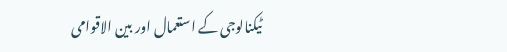ٹیکنالوجی کے استعمال اور بین الاقوامی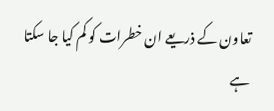تعاون کے ذریعے ان خطرات کو کم کیا جا سکتا ہے